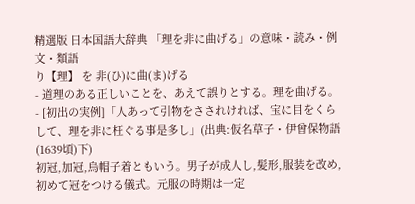精選版 日本国語大辞典 「理を非に曲げる」の意味・読み・例文・類語
り【理】 を 非(ひ)に曲(ま)げる
- 道理のある正しいことを、あえて誤りとする。理を曲げる。
- [初出の実例]「人あって引物をさされければ、宝に目をくらして、理を非に枉ぐる事是多し」(出典:仮名草子・伊曾保物語(1639頃)下)
初冠,加冠,烏帽子着ともいう。男子が成人し,髪形,服装を改め,初めて冠をつける儀式。元服の時期は一定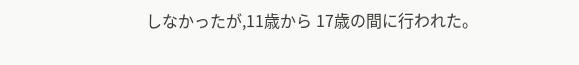しなかったが,11歳から 17歳の間に行われた。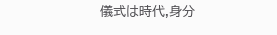儀式は時代,身分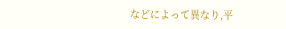などによって異なり,平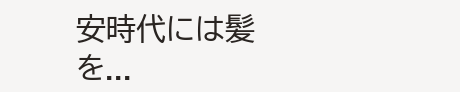安時代には髪を...